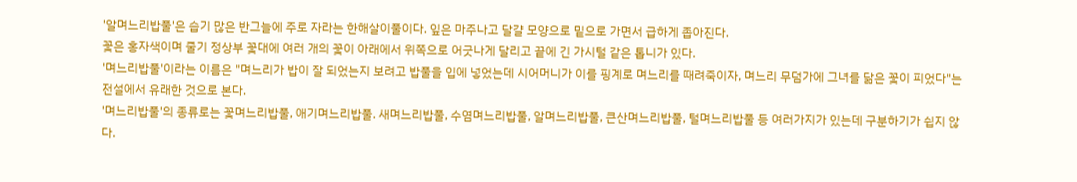'알며느리밥풀'은 습기 많은 반그늘에 주로 자라는 한해살이풀이다. 잎은 마주나고 달걀 모양으로 밑으로 가면서 급하게 좁아진다.
꽃은 홍자색이며 줄기 정상부 꽃대에 여러 개의 꽃이 아래에서 위쪽으로 어긋나게 달리고 끝에 긴 가시털 같은 톱니가 있다.
'며느리밥풀'이라는 이름은 "며느리가 밥이 잘 되었는지 보려고 밥풀을 입에 넣었는데 시어머니가 이를 핑계로 며느리를 때려죽이자, 며느리 무덤가에 그녀를 닮은 꽃이 피었다"는 전설에서 유래한 것으로 본다.
'며느리밥풀'의 종류로는 꽃며느리밥풀, 애기며느리밥풀. 새며느리밥풀, 수염며느리밥풀, 알며느리밥풀, 큰산며느리밥풀, 털며느리밥풀 등 여러가지가 있는데 구분하기가 쉽지 않다.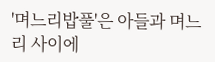'며느리밥풀'은 아들과 며느리 사이에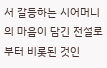서 갈등하는 시어머니의 마음이 담긴 전설로부터 비롯된 것인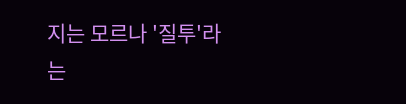지는 모르나 '질투'라는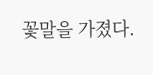꽃말을 가졌다.